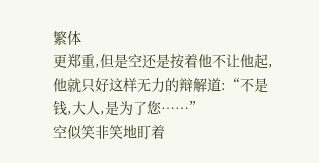繁体
更郑重,但是空还是按着他不让他起,他就只好这样无力的辩解道:“不是钱,大人,是为了您……”
空似笑非笑地盯着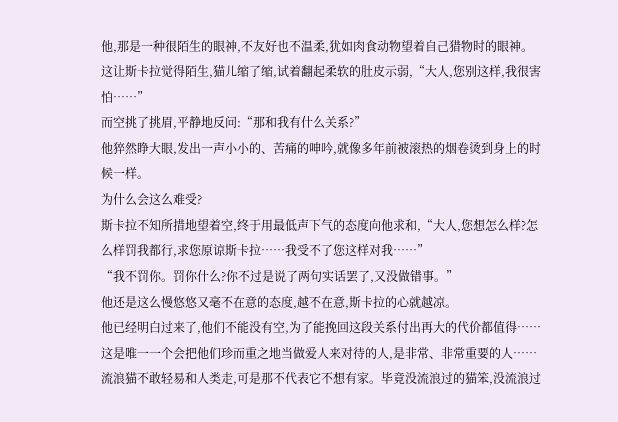他,那是一种很陌生的眼神,不友好也不温柔,犹如肉食动物望着自己猎物时的眼神。
这让斯卡拉觉得陌生,猫儿缩了缩,试着翻起柔软的肚皮示弱,“大人,您别这样,我很害怕……”
而空挑了挑眉,平静地反问:“那和我有什么关系?”
他猝然睁大眼,发出一声小小的、苦痛的呻吟,就像多年前被滚热的烟卷烫到身上的时候一样。
为什么会这么难受?
斯卡拉不知所措地望着空,终于用最低声下气的态度向他求和,“大人,您想怎么样?怎么样罚我都行,求您原谅斯卡拉……我受不了您这样对我……”
“我不罚你。罚你什么?你不过是说了两句实话罢了,又没做错事。”
他还是这么慢悠悠又毫不在意的态度,越不在意,斯卡拉的心就越凉。
他已经明白过来了,他们不能没有空,为了能挽回这段关系付出再大的代价都值得……这是唯一一个会把他们珍而重之地当做爱人来对待的人,是非常、非常重要的人……
流浪猫不敢轻易和人类走,可是那不代表它不想有家。毕竟没流浪过的猫笨,没流浪过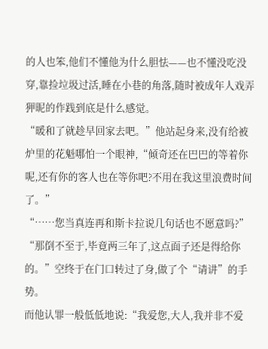的人也笨,他们不懂他为什么胆怯——也不懂没吃没穿,靠捡垃圾过活,睡在小巷的角落,随时被成年人戏弄狎昵的作践到底是什么感觉。
“暖和了就趁早回家去吧。”他站起身来,没有给被炉里的花魁哪怕一个眼神,“倾奇还在巴巴的等着你呢,还有你的客人也在等你吧?不用在我这里浪费时间了。”
“……您当真连再和斯卡拉说几句话也不愿意吗?”
“那倒不至于,毕竟两三年了,这点面子还是得给你的。”空终于在门口转过了身,做了个“请讲”的手势。
而他认罪一般低低地说:“我爱您,大人,我并非不爱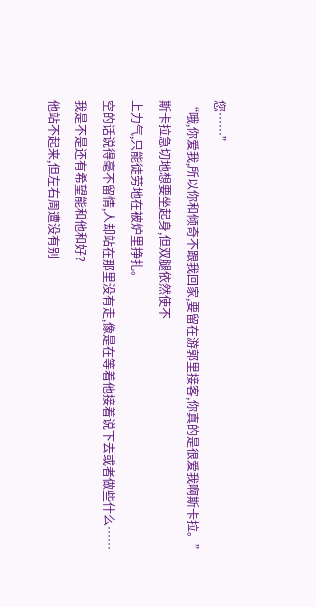您……”
“哦,你爱我,所以你和倾奇不跟我回家,要留在游郭里接客,你真的是很爱我啊斯卡拉。”
斯卡拉急切地想要坐起身,但双腿依然使不
上力气,只能徒劳地在被炉里挣扎。
空的话说得毫不留情,人却站在那里没有走,像是在等着他接着说下去或者做些什么……
我是不是还有希望能和他和好?
他站不起来,但左右周遭没有别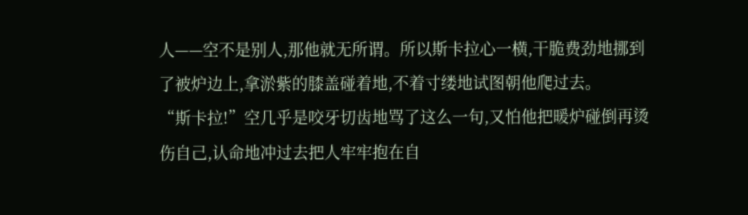人——空不是别人,那他就无所谓。所以斯卡拉心一横,干脆费劲地挪到了被炉边上,拿淤紫的膝盖碰着地,不着寸缕地试图朝他爬过去。
“斯卡拉!”空几乎是咬牙切齿地骂了这么一句,又怕他把暖炉碰倒再烫伤自己,认命地冲过去把人牢牢抱在自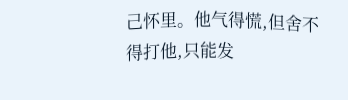己怀里。他气得慌,但舍不得打他,只能发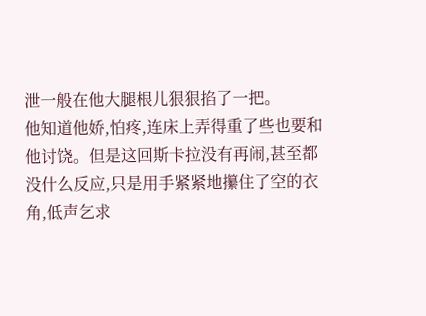泄一般在他大腿根儿狠狠掐了一把。
他知道他娇,怕疼,连床上弄得重了些也要和他讨饶。但是这回斯卡拉没有再闹,甚至都没什么反应,只是用手紧紧地攥住了空的衣角,低声乞求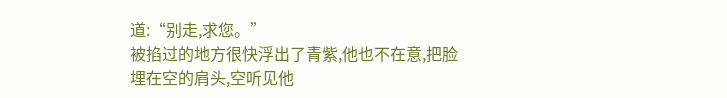道:“别走,求您。”
被掐过的地方很快浮出了青紫,他也不在意,把脸埋在空的肩头,空听见他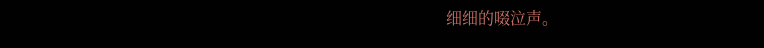细细的啜泣声。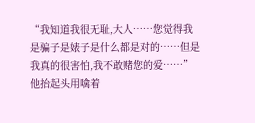“我知道我很无耻,大人……您觉得我是骗子是婊子是什么都是对的……但是我真的很害怕,我不敢赌您的爱……”
他抬起头用噙着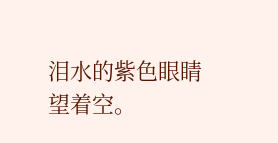泪水的紫色眼睛望着空。